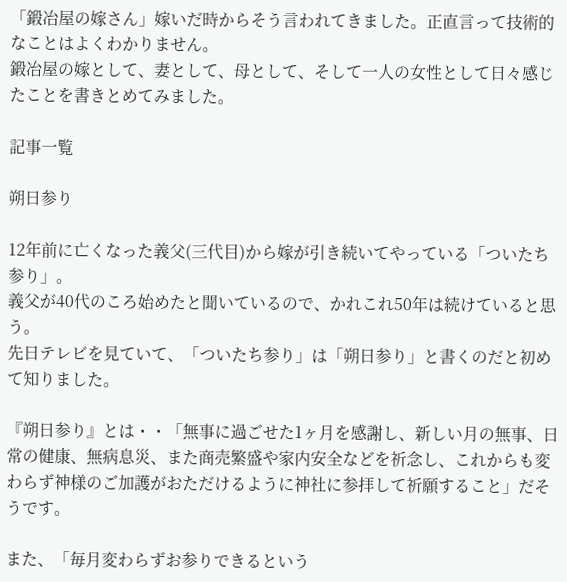「鍛冶屋の嫁さん」嫁いだ時からそう言われてきました。正直言って技術的なことはよくわかりません。
鍛冶屋の嫁として、妻として、母として、そして一人の女性として日々感じたことを書きとめてみました。

記事一覧

朔日参り

12年前に亡くなった義父(三代目)から嫁が引き続いてやっている「ついたち参り」。
義父が40代のころ始めたと聞いているので、かれこれ50年は続けていると思う。
先日テレビを見ていて、「ついたち参り」は「朔日参り」と書くのだと初めて知りました。

『朔日参り』とは・・「無事に過ごせた1ヶ月を感謝し、新しい月の無事、日常の健康、無病息災、また商売繁盛や家内安全などを祈念し、これからも変わらず神様のご加護がおただけるように神社に参拝して祈願すること」だそうです。

また、「毎月変わらずお参りできるという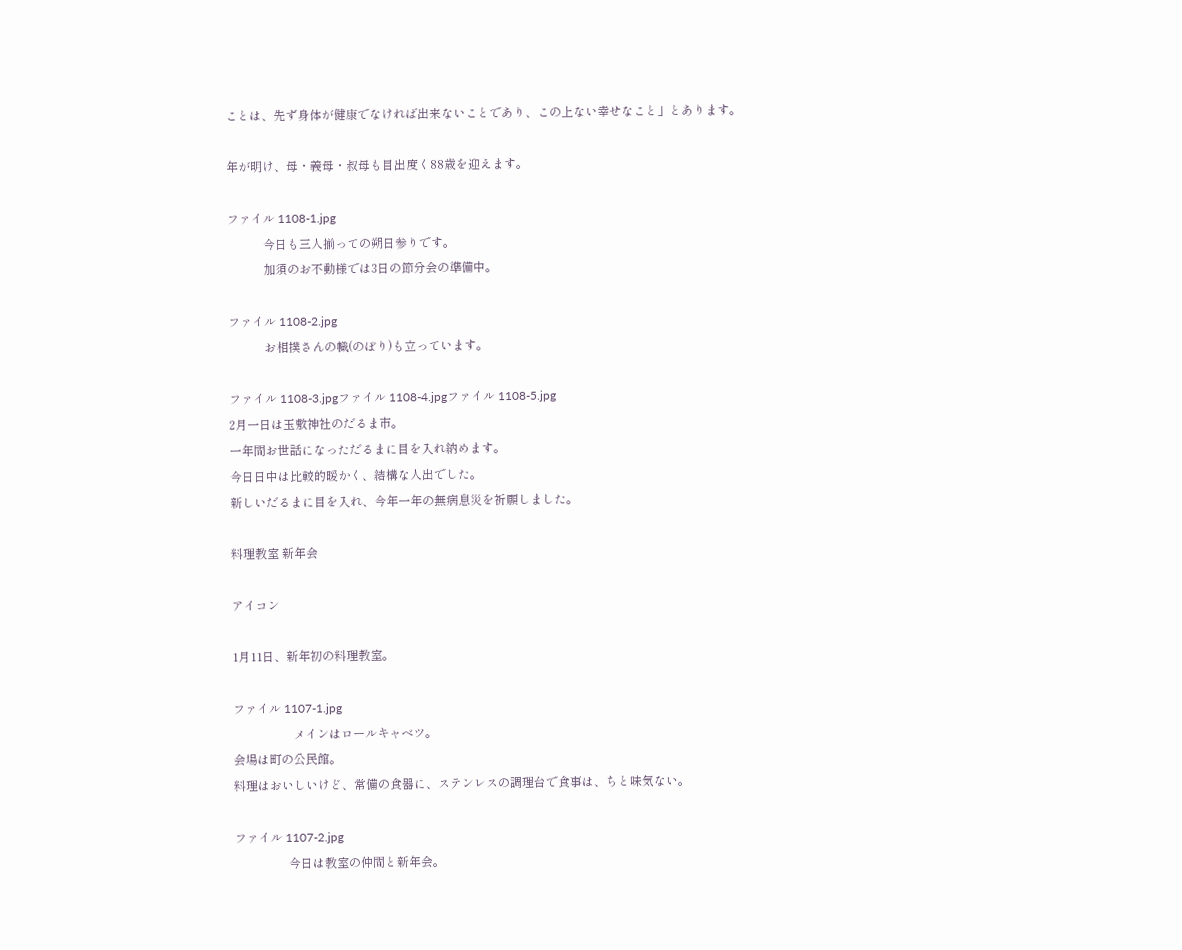ことは、先ず身体が健康でなければ出来ないことであり、この上ない幸せなこと」とあります。

年が明け、母・義母・叔母も目出度く88歳を迎えます。

ファイル 1108-1.jpg
            今日も三人揃っての朔日参りです。
            加須のお不動様では3日の節分会の準備中。

ファイル 1108-2.jpg
            お相撲さんの幟(のぼり)も立っています。

ファイル 1108-3.jpgファイル 1108-4.jpgファイル 1108-5.jpg
2月一日は玉敷神社のだるま市。
一年間お世話になっただるまに目を入れ納めます。
今日日中は比較的暖かく、結構な人出でした。
新しいだるまに目を入れ、今年一年の無病息災を祈願しました。

料理教室 新年会

アイコン

1月11日、新年初の料理教室。

ファイル 1107-1.jpg
                    メインはロールキャベツ。
会場は町の公民館。
料理はおいしいけど、常備の食器に、ステンレスの調理台で食事は、ちと味気ない。

ファイル 1107-2.jpg
                  今日は教室の仲間と新年会。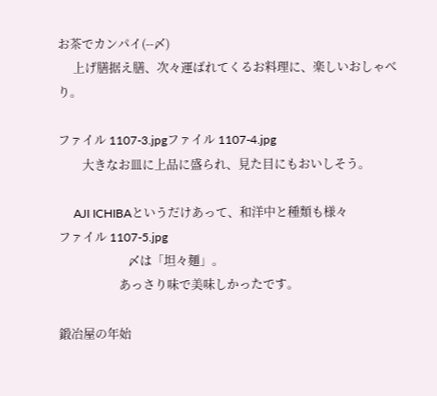お茶でカンパイ(--〆)
     上げ膳据え膳、次々運ばれてくるお料理に、楽しいおしゃべり。

ファイル 1107-3.jpgファイル 1107-4.jpg
        大きなお皿に上品に盛られ、見た目にもおいしそう。

     AJI ICHIBAというだけあって、和洋中と種類も様々
ファイル 1107-5.jpg
                       〆は「坦々麺」。
                    あっさり味で美味しかったです。

鍛冶屋の年始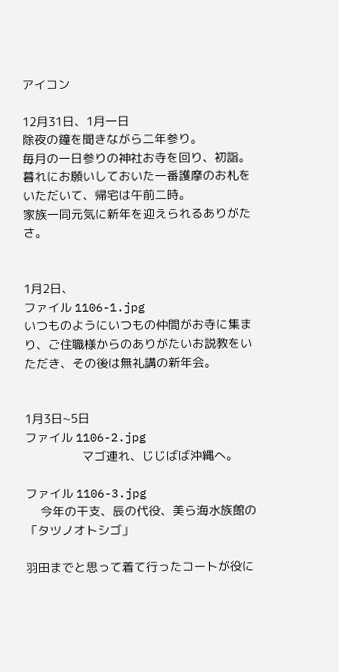アイコン

12月31日、1月一日
除夜の鐘を聞きながら二年参り。
毎月の一日参りの神社お寺を回り、初詣。
暮れにお願いしておいた一番護摩のお札をいただいて、帰宅は午前二時。
家族一同元気に新年を迎えられるありがたさ。


1月2日、
ファイル 1106-1.jpg
いつものようにいつもの仲間がお寺に集まり、ご住職様からのありがたいお説教をいただき、その後は無礼講の新年会。


1月3日~5日
ファイル 1106-2.jpg
                   マゴ連れ、じじばば沖縄へ。

ファイル 1106-3.jpg
     今年の干支、辰の代役、美ら海水族館の「タツノオトシゴ」

羽田までと思って着て行ったコートが役に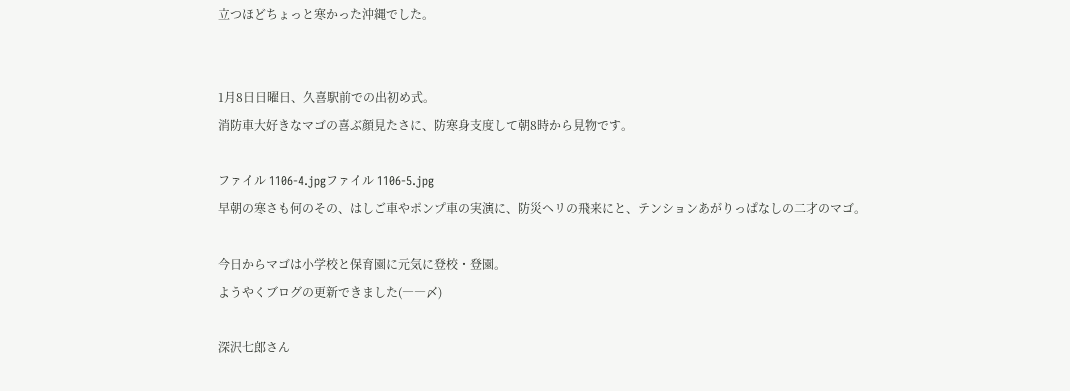立つほどちょっと寒かった沖縄でした。


1月8日日曜日、久喜駅前での出初め式。
消防車大好きなマゴの喜ぶ顔見たさに、防寒身支度して朝8時から見物です。

ファイル 1106-4.jpgファイル 1106-5.jpg
早朝の寒さも何のその、はしご車やポンプ車の実演に、防災ヘリの飛来にと、テンションあがりっぱなしの二才のマゴ。

今日からマゴは小学校と保育園に元気に登校・登園。
ようやくブログの更新できました(――〆)

深沢七郎さん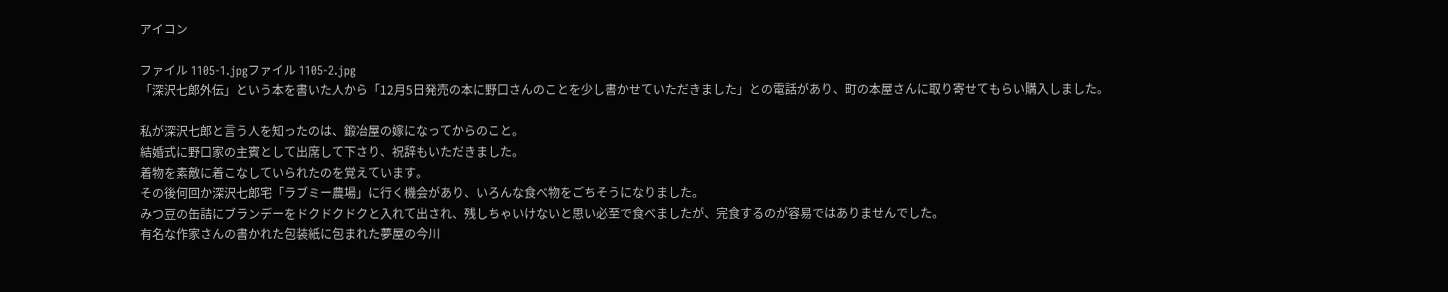アイコン

ファイル 1105-1.jpgファイル 1105-2.jpg
「深沢七郎外伝」という本を書いた人から「12月5日発売の本に野口さんのことを少し書かせていただきました」との電話があり、町の本屋さんに取り寄せてもらい購入しました。

私が深沢七郎と言う人を知ったのは、鍛冶屋の嫁になってからのこと。
結婚式に野口家の主賓として出席して下さり、祝辞もいただきました。
着物を素敵に着こなしていられたのを覚えています。
その後何回か深沢七郎宅「ラブミー農場」に行く機会があり、いろんな食べ物をごちそうになりました。
みつ豆の缶詰にブランデーをドクドクドクと入れて出され、残しちゃいけないと思い必至で食べましたが、完食するのが容易ではありませんでした。
有名な作家さんの書かれた包装紙に包まれた夢屋の今川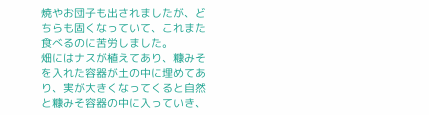焼やお団子も出されましたが、どちらも固くなっていて、これまた食べるのに苦労しました。
畑にはナスが植えてあり、糠みそを入れた容器が土の中に埋めてあり、実が大きくなってくると自然と糠みそ容器の中に入っていき、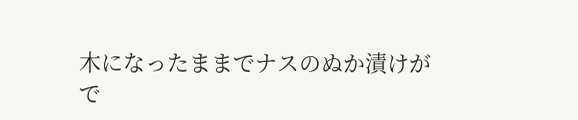木になったままでナスのぬか漬けがで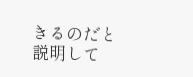きるのだと説明して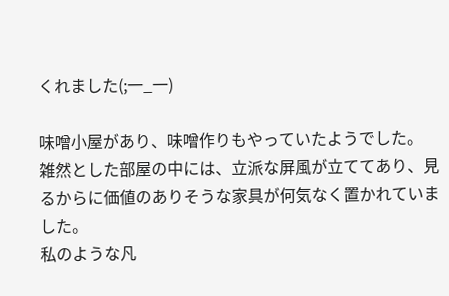くれました(;一_一)

味噌小屋があり、味噌作りもやっていたようでした。
雑然とした部屋の中には、立派な屏風が立ててあり、見るからに価値のありそうな家具が何気なく置かれていました。
私のような凡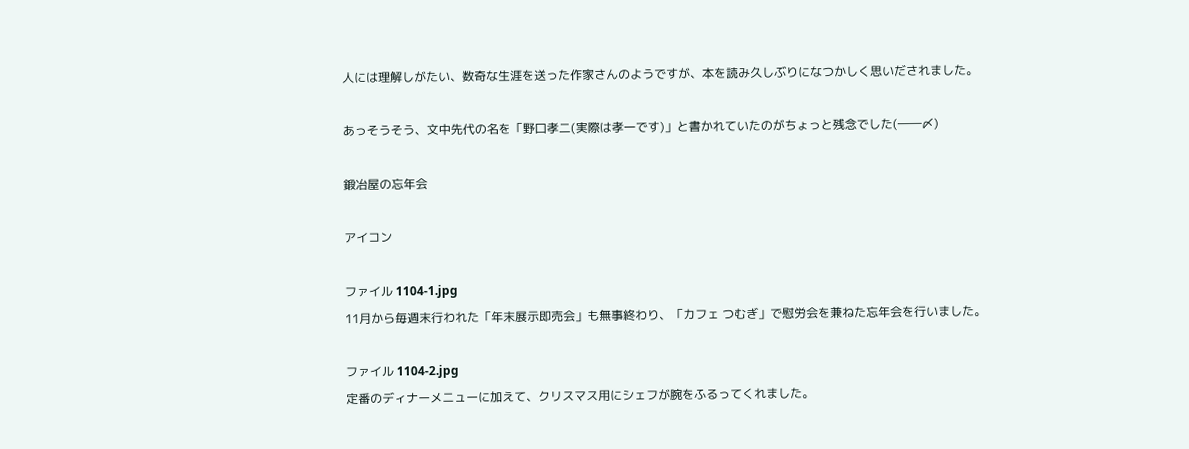人には理解しがたい、数奇な生涯を送った作家さんのようですが、本を読み久しぶりになつかしく思いだされました。

あっそうそう、文中先代の名を「野口孝二(実際は孝一です)」と書かれていたのがちょっと残念でした(――〆)

鍛冶屋の忘年会

アイコン

ファイル 1104-1.jpg
11月から毎週末行われた「年末展示即売会」も無事終わり、「カフェ つむぎ」で慰労会を兼ねた忘年会を行いました。

ファイル 1104-2.jpg
定番のディナーメニューに加えて、クリスマス用にシェフが腕をふるってくれました。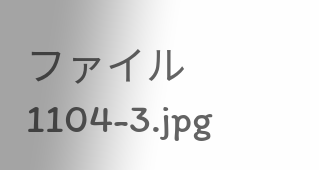ファイル 1104-3.jpg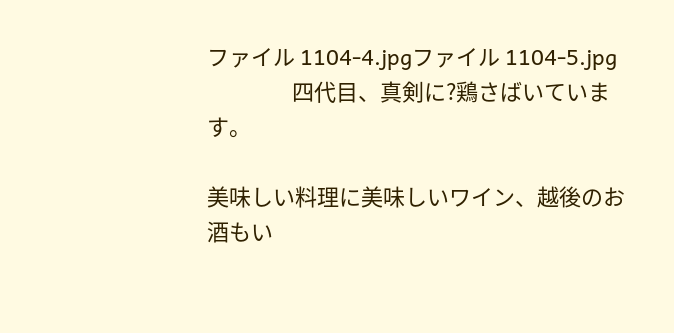ファイル 1104-4.jpgファイル 1104-5.jpg
                 四代目、真剣に?鶏さばいています。

美味しい料理に美味しいワイン、越後のお酒もい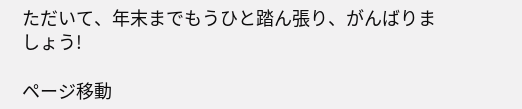ただいて、年末までもうひと踏ん張り、がんばりましょう!

ページ移動